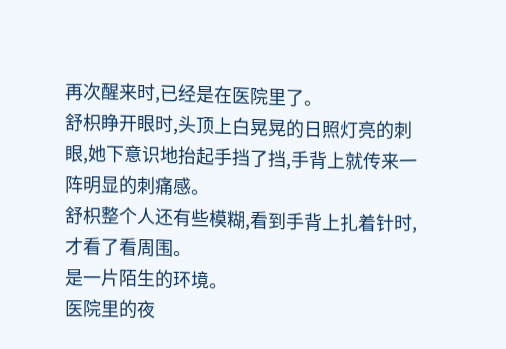再次醒来时,已经是在医院里了。
舒枳睁开眼时,头顶上白晃晃的日照灯亮的刺眼,她下意识地抬起手挡了挡,手背上就传来一阵明显的刺痛感。
舒枳整个人还有些模糊,看到手背上扎着针时,才看了看周围。
是一片陌生的环境。
医院里的夜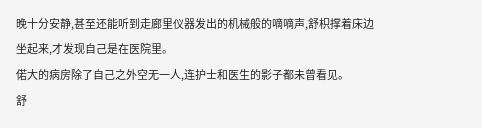晚十分安静,甚至还能听到走廊里仪器发出的机械般的嘀嘀声,舒枳撑着床边坐起来,才发现自己是在医院里。
偌大的病房除了自己之外空无一人,连护士和医生的影子都未曾看见。
舒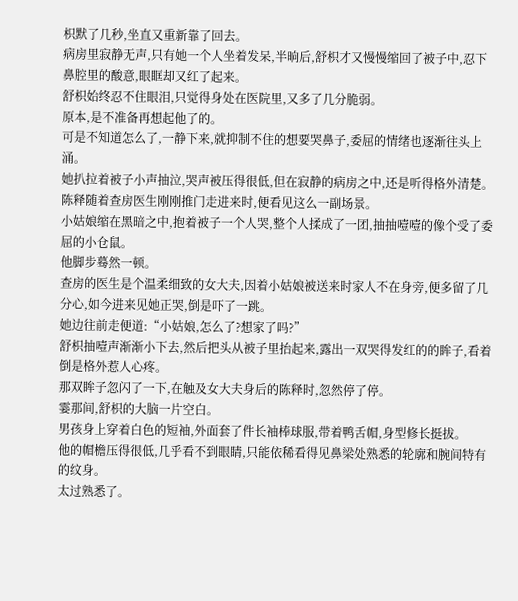枳默了几秒,坐直又重新靠了回去。
病房里寂静无声,只有她一个人坐着发呆,半晌后,舒枳才又慢慢缩回了被子中,忍下鼻腔里的酸意,眼眶却又红了起来。
舒枳始终忍不住眼泪,只觉得身处在医院里,又多了几分脆弱。
原本,是不准备再想起他了的。
可是不知道怎么了,一静下来,就抑制不住的想要哭鼻子,委屈的情绪也逐渐往头上涌。
她扒拉着被子小声抽泣,哭声被压得很低,但在寂静的病房之中,还是听得格外清楚。
陈释随着查房医生刚刚推门走进来时,便看见这么一副场景。
小姑娘缩在黑暗之中,抱着被子一个人哭,整个人揉成了一团,抽抽噎噎的像个受了委屈的小仓鼠。
他脚步蓦然一顿。
查房的医生是个温柔细致的女大夫,因着小姑娘被送来时家人不在身旁,便多留了几分心,如今进来见她正哭,倒是吓了一跳。
她边往前走便道:“小姑娘,怎么了?想家了吗?”
舒枳抽噎声渐渐小下去,然后把头从被子里抬起来,露出一双哭得发红的的眸子,看着倒是格外惹人心疼。
那双眸子忽闪了一下,在触及女大夫身后的陈释时,忽然停了停。
霎那间,舒枳的大脑一片空白。
男孩身上穿着白色的短袖,外面套了件长袖棒球服,带着鸭舌帽,身型修长挺拔。
他的帽檐压得很低,几乎看不到眼睛,只能依稀看得见鼻梁处熟悉的轮廓和腕间特有的纹身。
太过熟悉了。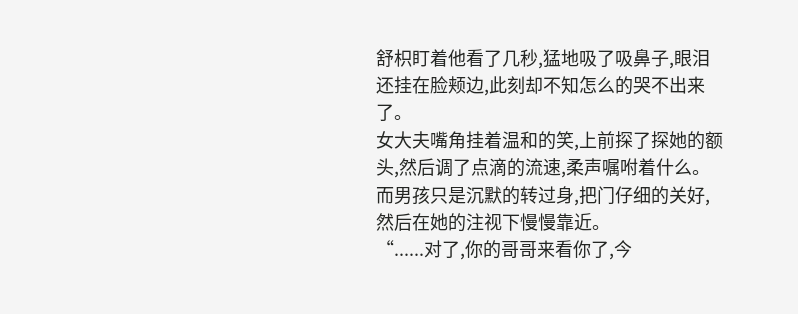舒枳盯着他看了几秒,猛地吸了吸鼻子,眼泪还挂在脸颊边,此刻却不知怎么的哭不出来了。
女大夫嘴角挂着温和的笑,上前探了探她的额头,然后调了点滴的流速,柔声嘱咐着什么。
而男孩只是沉默的转过身,把门仔细的关好,然后在她的注视下慢慢靠近。
“......对了,你的哥哥来看你了,今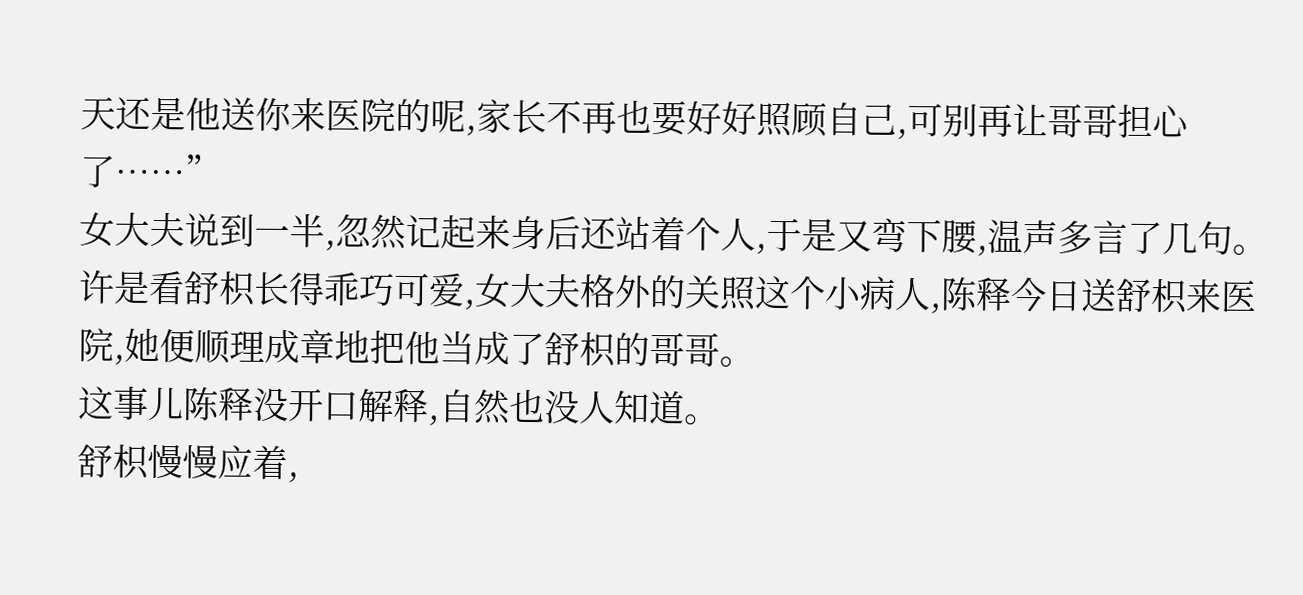天还是他送你来医院的呢,家长不再也要好好照顾自己,可别再让哥哥担心了……”
女大夫说到一半,忽然记起来身后还站着个人,于是又弯下腰,温声多言了几句。
许是看舒枳长得乖巧可爱,女大夫格外的关照这个小病人,陈释今日送舒枳来医院,她便顺理成章地把他当成了舒枳的哥哥。
这事儿陈释没开口解释,自然也没人知道。
舒枳慢慢应着,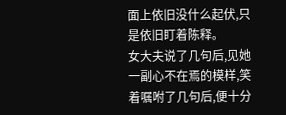面上依旧没什么起伏,只是依旧盯着陈释。
女大夫说了几句后,见她一副心不在焉的模样,笑着嘱咐了几句后,便十分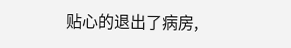贴心的退出了病房,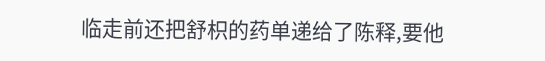临走前还把舒枳的药单递给了陈释,要他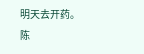明天去开药。
陈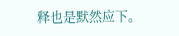释也是默然应下。